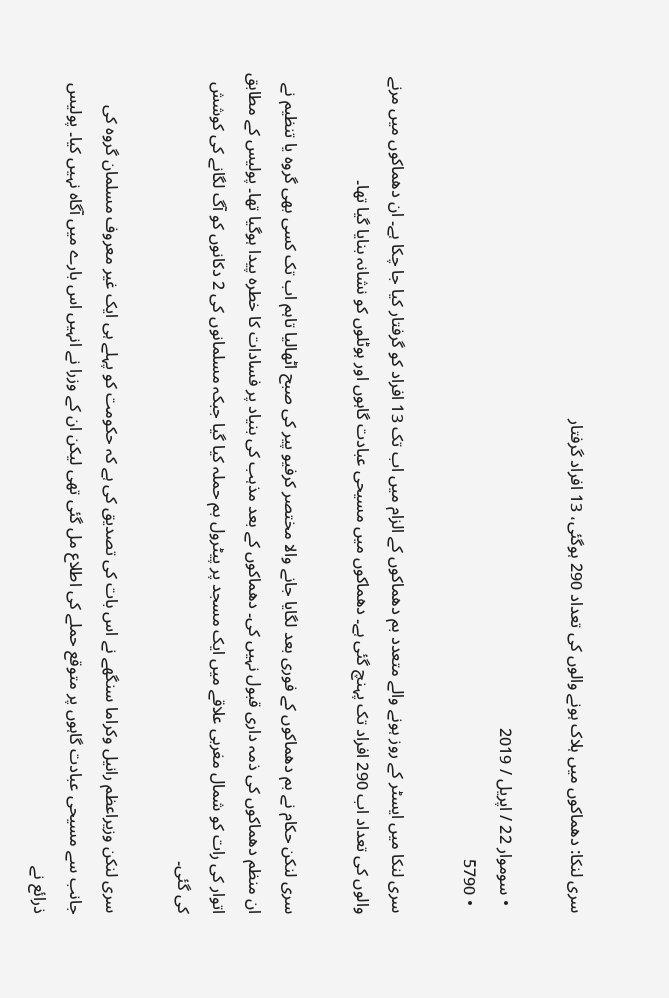سری لنکا: دھماکوں میں ہلاک ہونے والوں کی تعداد 290 ہوگئی، 13 افراد گرفتار

  • سوموار 22 / اپریل / 2019
  • 5790

سری لنکا میں ایسٹر کے روز ہونے والے متعدد بم دھماکوں کے الزام میں اب تک 13 افراد کو گرفتار کیا جا چکا ہے۔ ان دھماکوں میں مرنے والوں کی تعداد اب 290 افراد تک پہنچ گئی ہے۔ دھماکوں میں مسیحی عبادت گاہوں اور ہوٹلوں کو نشانہ بنایا گیا تھا۔

سری لنکن حکام نے بم دھماکوں کے فوری بعد لگایا جانے والا مختصر کرفیو پیر کی صبح اٹھالیا تاہم اب تک کسی بھی گروہ یا تنظیم نے ان منظم دھماکوں کی ذمہ داری قبول نہیں کی۔ دھماکوں کے بعد مذہب کی بنیاد پر فسادات کا خطرہ پیدا ہوگیا تھا۔ پولیس کے مطابق اتوار کی رات کو شمال مغربی علاقے میں ایک مسجد پر پیٹرول بم حملہ کیا گیا جبکہ مسلمانوں کی 2 دکانوں کو آگ لگانے کی کوشش کی گئی۔

سری لنکن وزیراعظم رانیل وکراما سنگھے نے اس بات کی تصدیق کی ہے کہ حکومت کو پہلے ہی ایک غیر معروف مسلمان گروہ کی جانب سے مسیحی عبادت گاہوں پر متوقع حملے کی اطلاع مل گئی تھی لیکن ان کے وزرا نے انہیں اس بارے میں آگاہ نہیں کیا۔ پولیس ذرائع نے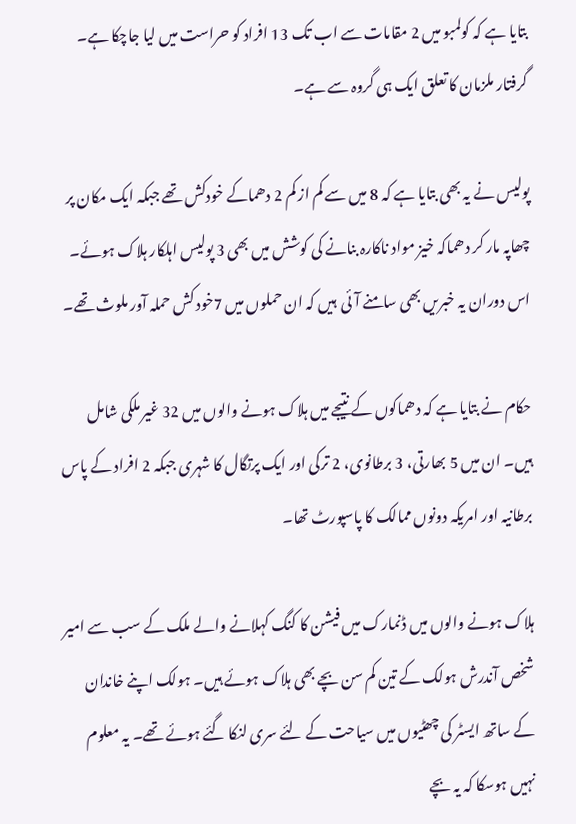بتایا ہے کہ کولمبو میں 2 مقامات سے اب تک 13 افراد کو حراست میں لیا جاچکا ہے۔ گرفتار ملزمان کا تعلق ایک ہی گروہ سے ہے۔

پولیس نے یہ بھی بتایا ہے کہ 8 میں سے کم از کم 2 دھماکے خودکش تھے جبکہ ایک مکان پر چھاپہ مار کر دھماکہ خیز مواد ناکارہ بنانے کی کوشش میں بھی 3 پولیس اہلکار ہلاک ہوئے۔ اس دوران یہ خبریں بھی سامنے آئی  ہیں کہ ان حملوں میں 7خود کش حملہ آور ملوث تھے۔

حکام نے بتایا ہے کہ دھماکوں کے نتیجے میں ہلاک ہونے والوں میں 32 غیر ملکی شامل ہیں۔ ان میں 5 بھارتی، 3 برطانوی، 2 ترکی اور ایک پرتگال کا شہری جبکہ 2 افراد کے پاس برطانیہ اور امریکہ دونوں ممالک کا پاسپورٹ تھا۔

ہلاک ہونے والوں میں ڈنمارک میں فیشن کا کنگ کہلانے والے ملک کے سب سے امیر شخص آندرش ہولک کے تین کم سن بچے بھی ہلاک ہوئے ہیں۔ ہولک اپنے خاندان کے ساتھ ایسٹر کی چھٹیوں میں سیاحت کے لئے سری لنکا گئے ہوئے تھے۔ یہ معلوم نہیں ہوسکا کہ یہ بچے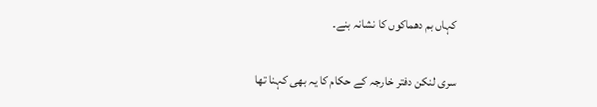کہاں بم دھماکوں کا نشانہ بنے۔

سری لنکن دفتر خارجہ کے حکام کا یہ بھی کہنا تھا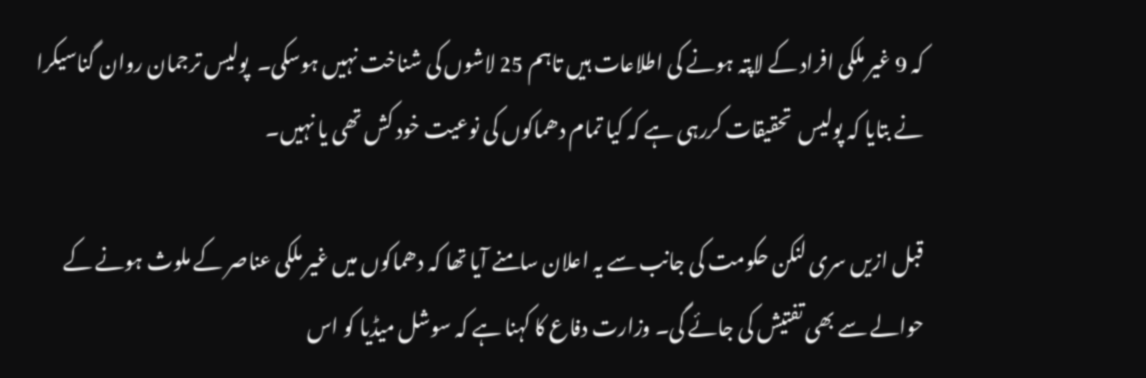کہ 9 غیر ملکی افراد کے لاپتہ ہونے کی اطلاعات ہیں تاہم 25 لاشوں کی شناخت نہیں ہوسکی۔  پولیس ترجمان روان گناسیکرا نے بتایا کہ پولیس  تحقیقات کررہی ہے کہ کیا تمام دھماکوں کی نوعیت خود کش تھی یا نہیں۔

قبل ازیں سری لنکن حکومت کی جانب سے یہ اعلان سامنے آیا تھا کہ دھماکوں میں غیر ملکی عناصر کے ملوث ہونے کے حوالے سے بھی تفتیش کی جائے گی۔ وزارت دفاع کا کہنا ہے کہ سوشل میڈیا کو اس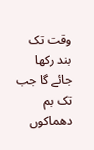وقت تک بند رکھا جائے گا جب تک بم دھماکوں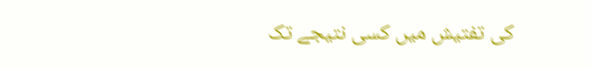کی تفتیش میں کسی نتیجے تک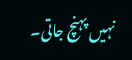نہیں پہنچ جاتی۔